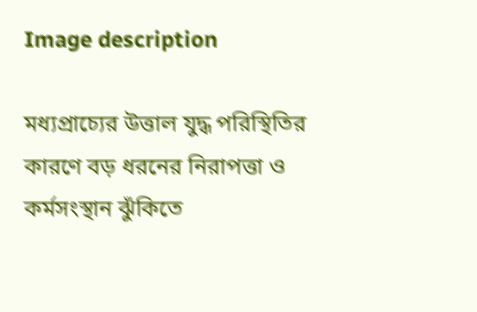Image description

মধ্যপ্রাচ্যের উত্তাল যুদ্ধ পরিস্থিতির কারণে বড় ধরনের নিরাপত্তা ও কর্মসংস্থান ঝুঁকিতে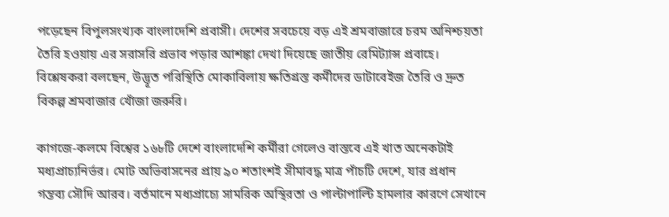পড়েছেন বিপুলসংখ্যক বাংলাদেশি প্রবাসী। দেশের সবচেয়ে বড় এই শ্রমবাজারে চরম অনিশ্চয়তা তৈরি হওয়ায় এর সরাসরি প্রভাব পড়ার আশঙ্কা দেখা দিয়েছে জাতীয় রেমিট্যান্স প্রবাহে। বিশ্লেষকরা বলছেন, উদ্ভূত পরিস্থিতি মোকাবিলায় ক্ষতিগ্রস্ত কর্মীদের ডাটাবেইজ তৈরি ও দ্রুত বিকল্প শ্রমবাজার খোঁজা জরুরি।

কাগজে-কলমে বিশ্বের ১৬৮টি দেশে বাংলাদেশি কর্মীরা গেলেও বাস্তবে এই খাত অনেকটাই মধ্যপ্রাচ্যনির্ভর। মোট অভিবাসনের প্রায় ৯০ শতাংশই সীমাবদ্ধ মাত্র পাঁচটি দেশে, যার প্রধান গন্তব্য সৌদি আরব। বর্তমানে মধ্যপ্রাচ্যে সামরিক অস্থিরতা ও পাল্টাপাল্টি হামলার কারণে সেখানে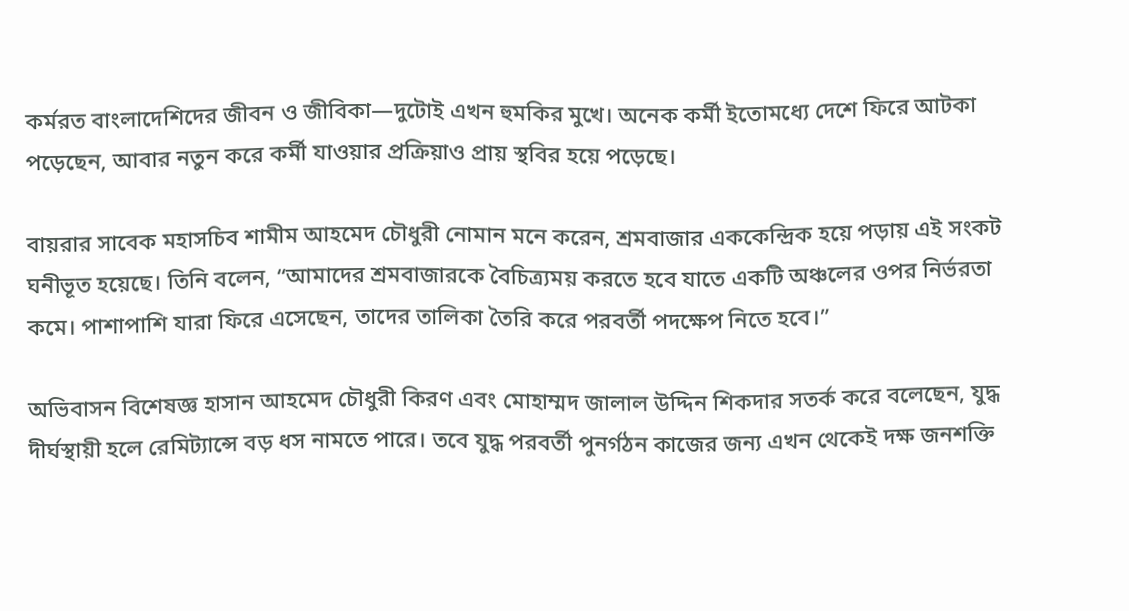কর্মরত বাংলাদেশিদের জীবন ও জীবিকা—দুটোই এখন হুমকির মুখে। অনেক কর্মী ইতোমধ্যে দেশে ফিরে আটকা পড়েছেন, আবার নতুন করে কর্মী যাওয়ার প্রক্রিয়াও প্রায় স্থবির হয়ে পড়েছে।

বায়রার সাবেক মহাসচিব শামীম আহমেদ চৌধুরী নোমান মনে করেন, শ্রমবাজার এককেন্দ্রিক হয়ে পড়ায় এই সংকট ঘনীভূত হয়েছে। তিনি বলেন, “আমাদের শ্রমবাজারকে বৈচিত্র্যময় করতে হবে যাতে একটি অঞ্চলের ওপর নির্ভরতা কমে। পাশাপাশি যারা ফিরে এসেছেন, তাদের তালিকা তৈরি করে পরবর্তী পদক্ষেপ নিতে হবে।”

অভিবাসন বিশেষজ্ঞ হাসান আহমেদ চৌধুরী কিরণ এবং মোহাম্মদ জালাল উদ্দিন শিকদার সতর্ক করে বলেছেন, যুদ্ধ দীর্ঘস্থায়ী হলে রেমিট্যান্সে বড় ধস নামতে পারে। তবে যুদ্ধ পরবর্তী পুনর্গঠন কাজের জন্য এখন থেকেই দক্ষ জনশক্তি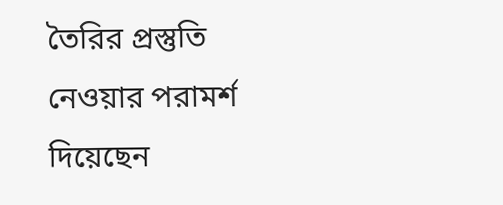তৈরির প্রস্তুতি নেওয়ার পরামর্শ দিয়েছেন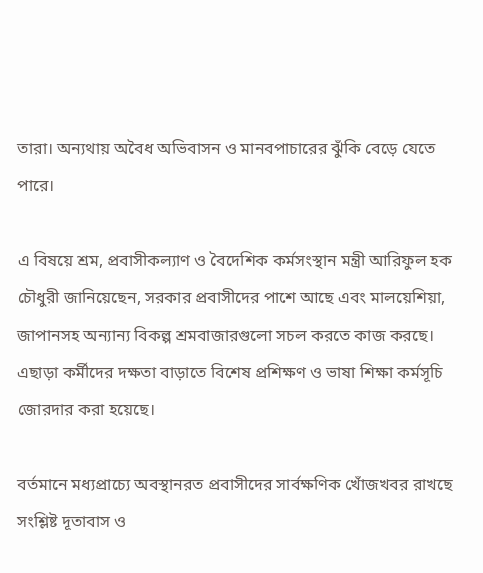তারা। অন্যথায় অবৈধ অভিবাসন ও মানবপাচারের ঝুঁকি বেড়ে যেতে পারে।

এ বিষয়ে শ্রম, প্রবাসীকল্যাণ ও বৈদেশিক কর্মসংস্থান মন্ত্রী আরিফুল হক চৌধুরী জানিয়েছেন, সরকার প্রবাসীদের পাশে আছে এবং মালয়েশিয়া, জাপানসহ অন্যান্য বিকল্প শ্রমবাজারগুলো সচল করতে কাজ করছে। এছাড়া কর্মীদের দক্ষতা বাড়াতে বিশেষ প্রশিক্ষণ ও ভাষা শিক্ষা কর্মসূচি জোরদার করা হয়েছে।

বর্তমানে মধ্যপ্রাচ্যে অবস্থানরত প্রবাসীদের সার্বক্ষণিক খোঁজখবর রাখছে সংশ্লিষ্ট দূতাবাস ও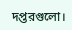দপ্তরগুলো।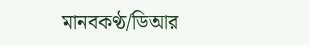মানবকণ্ঠ/ডিআর